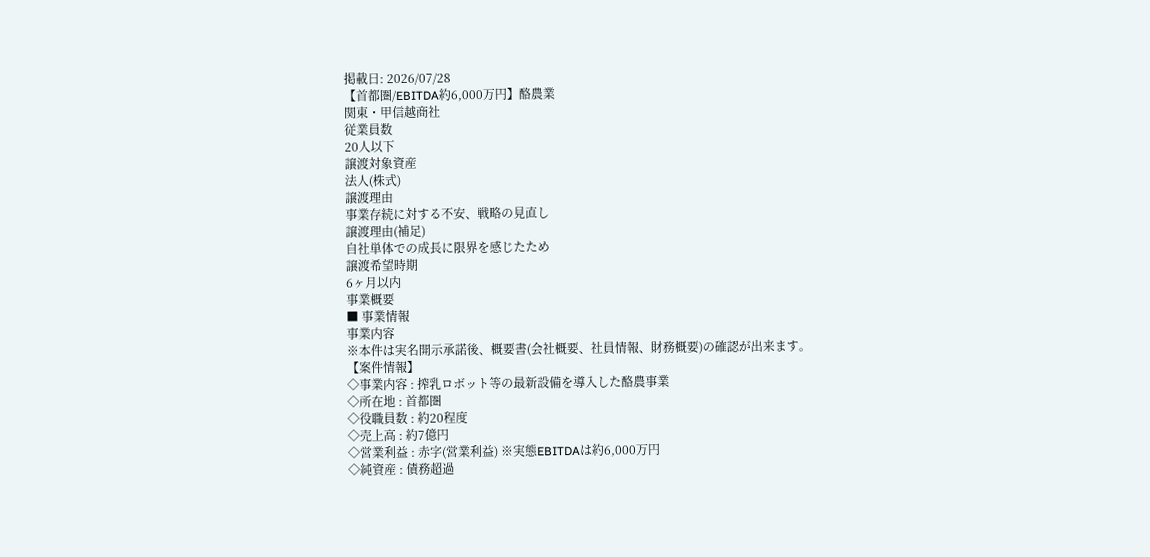掲載日: 2026/07/28
【首都圏/EBITDA約6,000万円】酪農業
関東・甲信越商社
従業員数
20人以下
譲渡対象資産
法人(株式)
譲渡理由
事業存続に対する不安、戦略の見直し
譲渡理由(補足)
自社単体での成長に限界を感じたため
譲渡希望時期
6ヶ月以内
事業概要
■ 事業情報
事業内容
※本件は実名開示承諾後、概要書(会社概要、社員情報、財務概要)の確認が出来ます。
【案件情報】
◇事業内容 : 搾乳ロボット等の最新設備を導入した酪農事業
◇所在地 : 首都圏
◇役職員数 : 約20程度
◇売上高 : 約7億円
◇営業利益 : 赤字(営業利益) ※実態EBITDAは約6,000万円
◇純資産 : 債務超過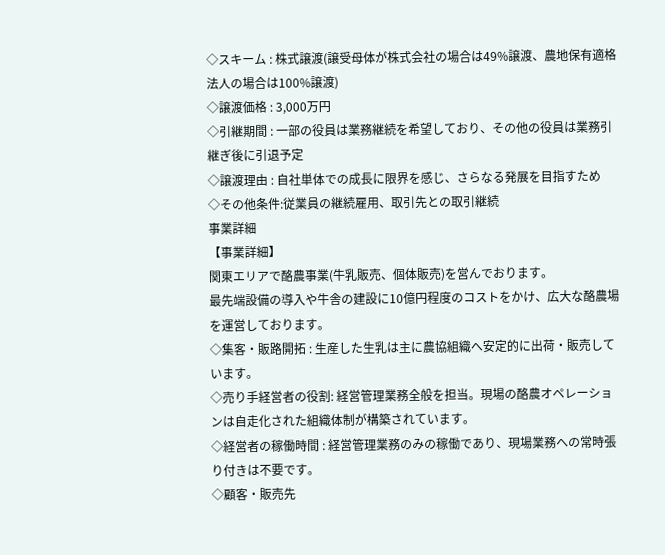◇スキーム : 株式譲渡(譲受母体が株式会社の場合は49%譲渡、農地保有適格法人の場合は100%譲渡)
◇譲渡価格 : 3,000万円
◇引継期間 : 一部の役員は業務継続を希望しており、その他の役員は業務引継ぎ後に引退予定
◇譲渡理由 : 自社単体での成長に限界を感じ、さらなる発展を目指すため
◇その他条件:従業員の継続雇用、取引先との取引継続
事業詳細
【事業詳細】
関東エリアで酪農事業(牛乳販売、個体販売)を営んでおります。
最先端設備の導入や牛舎の建設に10億円程度のコストをかけ、広大な酪農場を運営しております。
◇集客・販路開拓 : 生産した生乳は主に農協組織へ安定的に出荷・販売しています。
◇売り手経営者の役割: 経営管理業務全般を担当。現場の酪農オペレーションは自走化された組織体制が構築されています。
◇経営者の稼働時間 : 経営管理業務のみの稼働であり、現場業務への常時張り付きは不要です。
◇顧客・販売先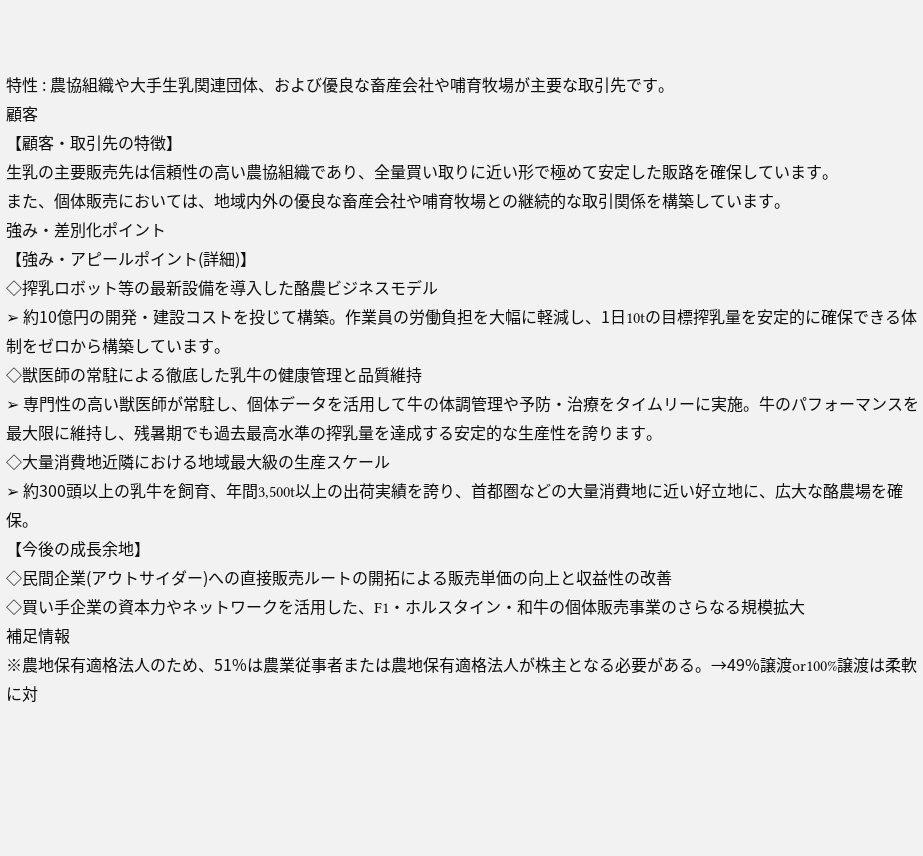特性 : 農協組織や大手生乳関連団体、および優良な畜産会社や哺育牧場が主要な取引先です。
顧客
【顧客・取引先の特徴】
生乳の主要販売先は信頼性の高い農協組織であり、全量買い取りに近い形で極めて安定した販路を確保しています。
また、個体販売においては、地域内外の優良な畜産会社や哺育牧場との継続的な取引関係を構築しています。
強み・差別化ポイント
【強み・アピールポイント(詳細)】
◇搾乳ロボット等の最新設備を導入した酪農ビジネスモデル
➢ 約10億円の開発・建設コストを投じて構築。作業員の労働負担を大幅に軽減し、1日10tの目標搾乳量を安定的に確保できる体制をゼロから構築しています。
◇獣医師の常駐による徹底した乳牛の健康管理と品質維持
➢ 専門性の高い獣医師が常駐し、個体データを活用して牛の体調管理や予防・治療をタイムリーに実施。牛のパフォーマンスを最大限に維持し、残暑期でも過去最高水準の搾乳量を達成する安定的な生産性を誇ります。
◇大量消費地近隣における地域最大級の生産スケール
➢ 約300頭以上の乳牛を飼育、年間3,500t以上の出荷実績を誇り、首都圏などの大量消費地に近い好立地に、広大な酪農場を確保。
【今後の成長余地】
◇民間企業(アウトサイダー)への直接販売ルートの開拓による販売単価の向上と収益性の改善
◇買い手企業の資本力やネットワークを活用した、F1・ホルスタイン・和牛の個体販売事業のさらなる規模拡大
補足情報
※農地保有適格法人のため、51%は農業従事者または農地保有適格法人が株主となる必要がある。→49%譲渡or100%譲渡は柔軟に対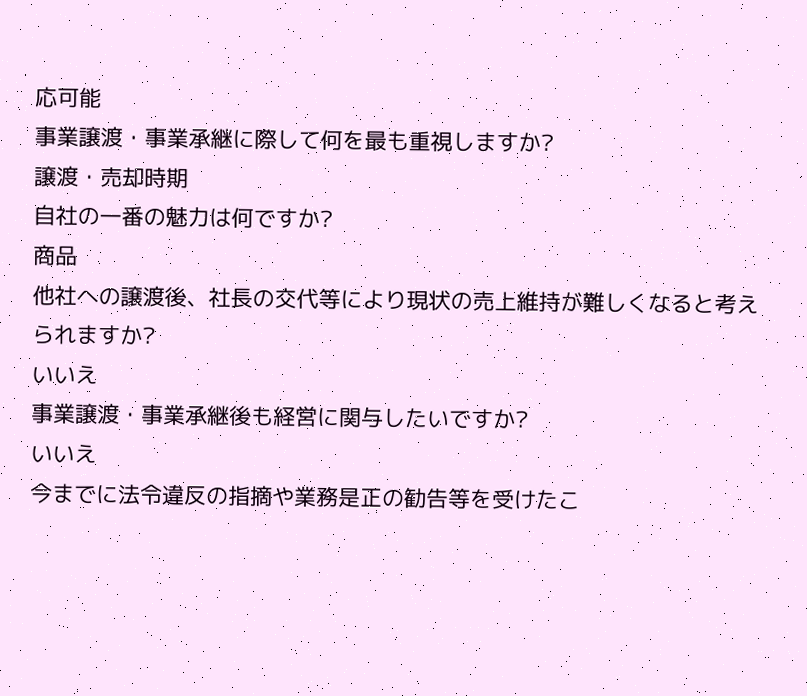応可能
事業譲渡・事業承継に際して何を最も重視しますか?
譲渡・売却時期
自社の一番の魅力は何ですか?
商品
他社への譲渡後、社長の交代等により現状の売上維持が難しくなると考えられますか?
いいえ
事業譲渡・事業承継後も経営に関与したいですか?
いいえ
今までに法令違反の指摘や業務是正の勧告等を受けたこ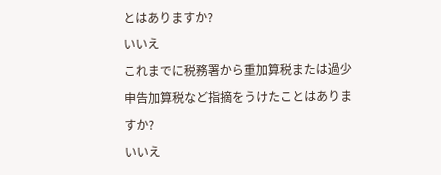とはありますか?
いいえ
これまでに税務署から重加算税または過少申告加算税など指摘をうけたことはありますか?
いいえ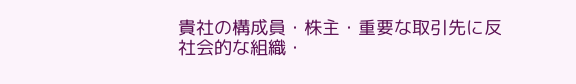貴社の構成員・株主・重要な取引先に反社会的な組織・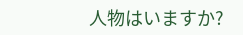人物はいますか?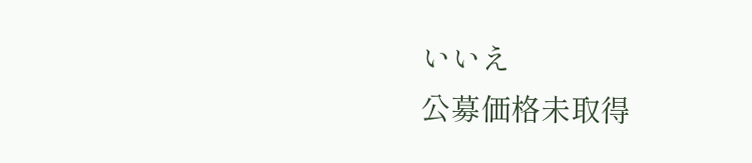いいえ
公募価格未取得